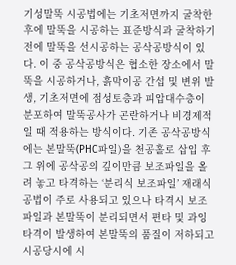기성말뚝 시공법에는 기초저면까지 굴착한 후에 말뚝을 시공하는 표준방식과 굴착하기 전에 말뚝을 선시공하는 공삭공방식이 있다. 이 중 공삭공방식은 협소한 장소에서 말뚝을 시공하거나, 흙막이공 간섭 및 변위 발생, 기초저면에 점성토층과 피압대수층이 분포하여 말뚝공사가 곤란하거나 비경제적일 때 적용하는 방식이다. 기존 공삭공방식에는 본말뚝(PHC파일)을 천공홀로 삽입 후 그 위에 공삭공의 깊이만큼 보조파일을 올려 놓고 타격하는 ‘분리식 보조파일’ 재래식 공법이 주로 사용되고 있으나 타격시 보조파일과 본말뚝이 분리되면서 편타 및 과잉타격이 발생하여 본말뚝의 품질이 저하되고 시공당시에 시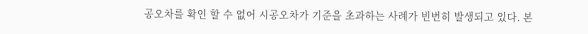공오차를 확인 할 수 없어 시공오차가 기준을 초과하는 사례가 빈번히 발생되고 있다. 본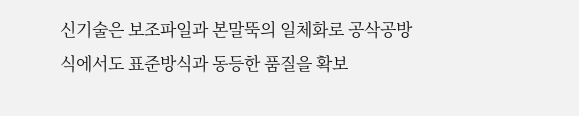신기술은 보조파일과 본말뚝의 일체화로 공삭공방식에서도 표준방식과 동등한 품질을 확보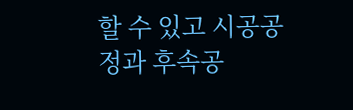할 수 있고 시공공정과 후속공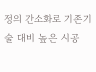정의 간소화로 기존기술 대비 높은 시공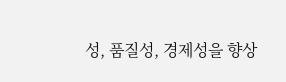성, 품질성, 경제성을 향상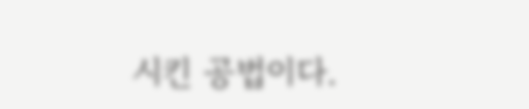시킨 공법이다.